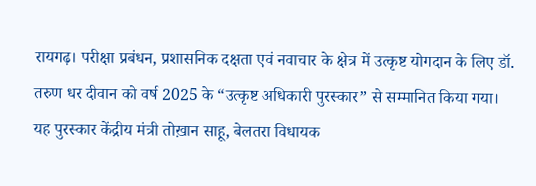रायगढ़। परीक्षा प्रबंधन, प्रशासनिक दक्षता एवं नवाचार के क्षेत्र में उत्कृष्ट योगदान के लिए डॉ. तरुण धर दीवान को वर्ष 2025 के “उत्कृष्ट अधिकारी पुरस्कार” से सम्मानित किया गया। यह पुरस्कार केंद्रीय मंत्री तोख़ान साहू, बेलतरा विधायक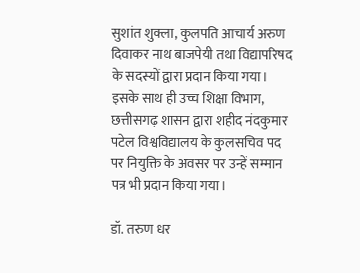सुशांत शुक्ला, कुलपति आचार्य अरुण दिवाकर नाथ बाजपेयी तथा विद्यापरिषद के सदस्यों द्वारा प्रदान किया गया। इसके साथ ही उच्च शिक्षा विभाग, छत्तीसगढ़ शासन द्वारा शहीद नंदकुमार पटेल विश्वविद्यालय के कुलसचिव पद पर नियुक्ति के अवसर पर उन्हें सम्मान पत्र भी प्रदान किया गया।

डॉ. तरुण धर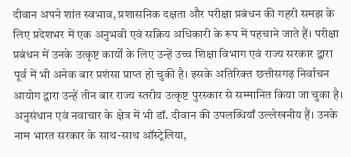दीवान अपने शांत स्वभाव, प्रशासनिक दक्षता और परीक्षा प्रबंधन की गहरी समझ के लिए प्रदेशभर में एक अनुभवी एवं सक्रिय अधिकारी के रूप में पहचाने जाते हैं। परीक्षा प्रबंधन में उनके उत्कृष्ट कार्यों के लिए उन्हें उच्च शिक्षा विभाग एवं राज्य सरकार द्वारा पूर्व में भी अनेक बार प्रशंसा प्राप्त हो चुकी है। इसके अतिरिक्त छत्तीसगढ़ निर्वाचन आयोग द्वारा उन्हें तीन बार राज्य स्तरीय उत्कृष्ट पुरस्कार से सम्मानित किया जा चुका है।
अनुसंधान एवं नवाचार के क्षेत्र में भी डॉ. दीवान की उपलब्धियाँ उल्लेखनीय हैं। उनके नाम भारत सरकार के साथ-साथ ऑस्ट्रेलिया,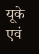यूके एवं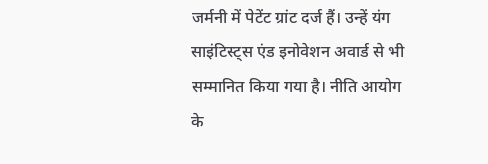जर्मनी में पेटेंट ग्रांट दर्ज हैं। उन्हें यंग साइंटिस्ट्स एंड इनोवेशन अवार्ड से भी सम्मानित किया गया है। नीति आयोग के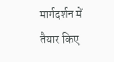मार्गदर्शन में तैयार किए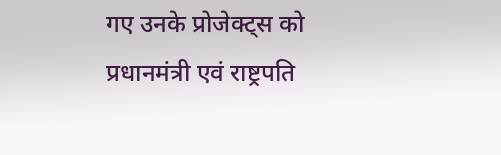गए उनके प्रोजेक्ट्स को प्रधानमंत्री एवं राष्ट्रपति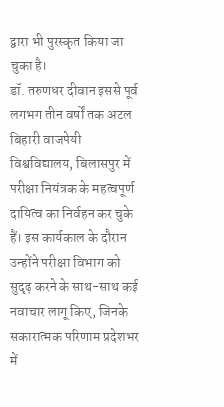द्वारा भी पुरस्कृत किया जा चुका है।
डॉ. तरुणधर दीवान इससे पूर्व लगभग तीन वर्षों तक अटल बिहारी वाजपेयी विश्वविद्यालय, बिलासपुर में परीक्षा नियंत्रक के महत्वपूर्ण दायित्व का निर्वहन कर चुके हैं। इस कार्यकाल के दौरान उन्होंने परीक्षा विभाग को सुदृढ़ करने के साथ-साथ कई नवाचार लागू किए, जिनके सकारात्मक परिणाम प्रदेशभर में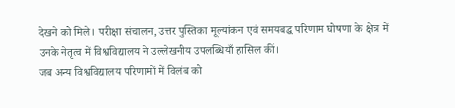देखने को मिले। परीक्षा संचालन, उत्तर पुस्तिका मूल्यांकन एवं समयबद्ध परिणाम घोषणा के क्षेत्र में उनके नेतृत्व में विश्वविद्यालय ने उल्लेखनीय उपलब्धियाँ हासिल कीं।
जब अन्य विश्वविद्यालय परिणामों में विलंब को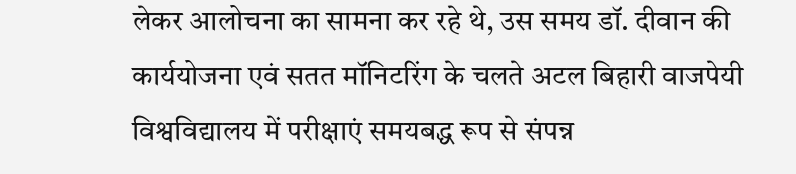लेकर आलोचना का सामना कर रहे थे, उस समय डॉ. दीवान की कार्ययोजना एवं सतत मॉनिटरिंग के चलते अटल बिहारी वाजपेयी विश्वविद्यालय में परीक्षाएं समयबद्ध रूप से संपन्न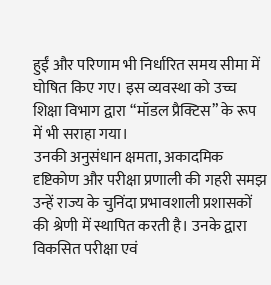हुईं और परिणाम भी निर्धारित समय सीमा में घोषित किए गए। इस व्यवस्था को उच्च शिक्षा विभाग द्वारा “मॉडल प्रैक्टिस” के रूप में भी सराहा गया।
उनकी अनुसंधान क्षमता, अकादमिक दृष्टिकोण और परीक्षा प्रणाली की गहरी समझ उन्हें राज्य के चुनिंदा प्रभावशाली प्रशासकों की श्रेणी में स्थापित करती है। उनके द्वारा विकसित परीक्षा एवं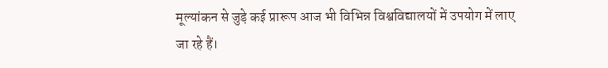मूल्यांकन से जुड़े कई प्रारूप आज भी विभिन्न विश्वविद्यालयों में उपयोग में लाए जा रहे हैं।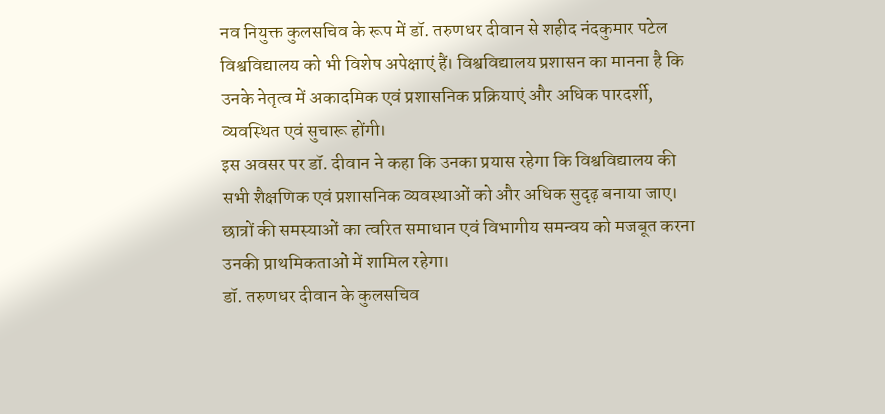नव नियुक्त कुलसचिव के रूप में डॉ. तरुणधर दीवान से शहीद नंदकुमार पटेल विश्वविद्यालय को भी विशेष अपेक्षाएं हैं। विश्वविद्यालय प्रशासन का मानना है कि उनके नेतृत्व में अकादमिक एवं प्रशासनिक प्रक्रियाएं और अधिक पारदर्शी, व्यवस्थित एवं सुचारू होंगी।
इस अवसर पर डॉ. दीवान ने कहा कि उनका प्रयास रहेगा कि विश्वविद्यालय की सभी शैक्षणिक एवं प्रशासनिक व्यवस्थाओं को और अधिक सुदृढ़ बनाया जाए। छात्रों की समस्याओं का त्वरित समाधान एवं विभागीय समन्वय को मजबूत करना उनकी प्राथमिकताओं में शामिल रहेगा।
डॉ. तरुणधर दीवान के कुलसचिव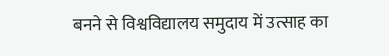बनने से विश्वविद्यालय समुदाय में उत्साह का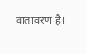वातावरण है।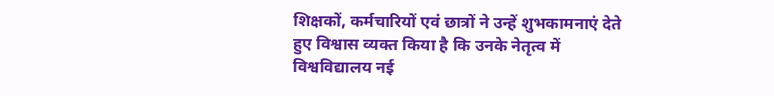शिक्षकों, कर्मचारियों एवं छात्रों ने उन्हें शुभकामनाएं देते हुए विश्वास व्यक्त किया है कि उनके नेतृत्व में विश्वविद्यालय नई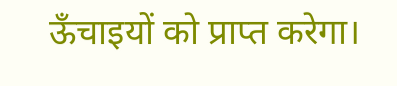ऊँचाइयों को प्राप्त करेगा।